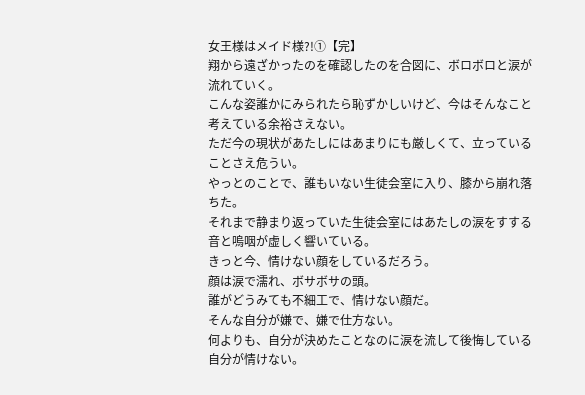女王様はメイド様?!①【完】
翔から遠ざかったのを確認したのを合図に、ボロボロと涙が流れていく。
こんな姿誰かにみられたら恥ずかしいけど、今はそんなこと考えている余裕さえない。
ただ今の現状があたしにはあまりにも厳しくて、立っていることさえ危うい。
やっとのことで、誰もいない生徒会室に入り、膝から崩れ落ちた。
それまで静まり返っていた生徒会室にはあたしの涙をすする音と嗚咽が虚しく響いている。
きっと今、情けない顔をしているだろう。
顔は涙で濡れ、ボサボサの頭。
誰がどうみても不細工で、情けない顔だ。
そんな自分が嫌で、嫌で仕方ない。
何よりも、自分が決めたことなのに涙を流して後悔している自分が情けない。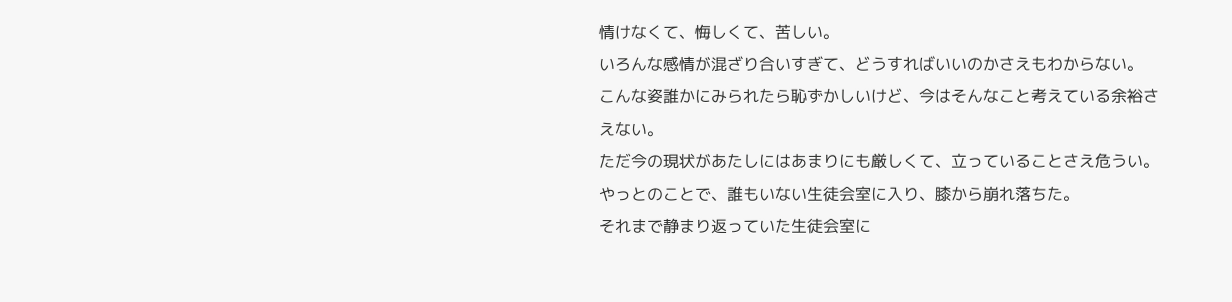情けなくて、悔しくて、苦しい。
いろんな感情が混ざり合いすぎて、どうすればいいのかさえもわからない。
こんな姿誰かにみられたら恥ずかしいけど、今はそんなこと考えている余裕さえない。
ただ今の現状があたしにはあまりにも厳しくて、立っていることさえ危うい。
やっとのことで、誰もいない生徒会室に入り、膝から崩れ落ちた。
それまで静まり返っていた生徒会室に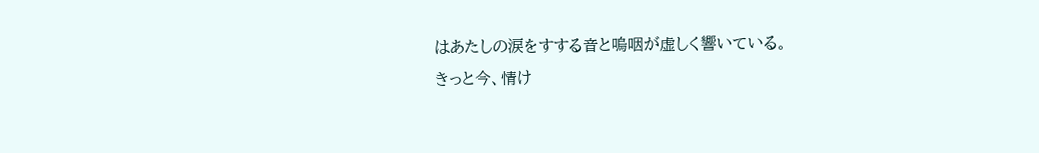はあたしの涙をすする音と嗚咽が虚しく響いている。
きっと今、情け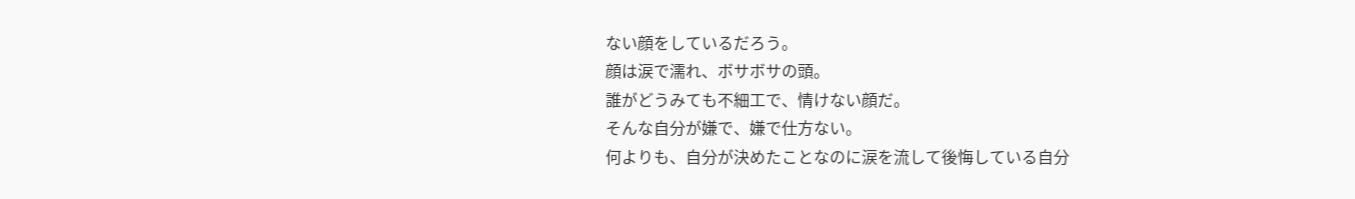ない顔をしているだろう。
顔は涙で濡れ、ボサボサの頭。
誰がどうみても不細工で、情けない顔だ。
そんな自分が嫌で、嫌で仕方ない。
何よりも、自分が決めたことなのに涙を流して後悔している自分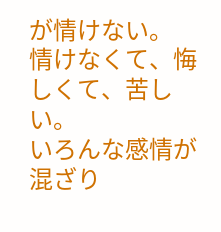が情けない。
情けなくて、悔しくて、苦しい。
いろんな感情が混ざり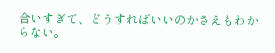合いすぎて、どうすればいいのかさえもわからない。